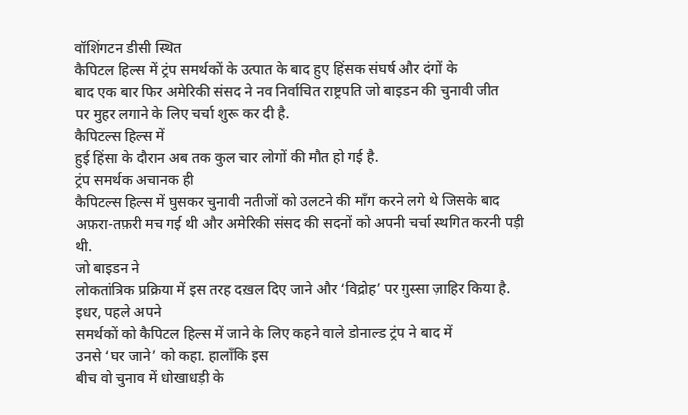वॉशिंगटन डीसी स्थित
कैपिटल हिल्स में ट्रंप समर्थकों के उत्पात के बाद हुए हिंसक संघर्ष और दंगों के
बाद एक बार फिर अमेरिकी संसद ने नव निर्वाचित राष्ट्रपति जो बाइडन की चुनावी जीत
पर मुहर लगाने के लिए चर्चा शुरू कर दी है.
कैपिटल्स हिल्स में
हुई हिंसा के दौरान अब तक कुल चार लोगों की मौत हो गई है.
ट्रंप समर्थक अचानक ही
कैपिटल्स हिल्स में घुसकर चुनावी नतीजों को उलटने की माँग करने लगे थे जिसके बाद
अफ़रा-तफ़री मच गई थी और अमेरिकी संसद की सदनों को अपनी चर्चा स्थगित करनी पड़ी
थी.
जो बाइडन ने
लोकतांत्रिक प्रक्रिया में इस तरह दख़ल दिए जाने और ‘विद्रोह’ पर ग़ुस्सा ज़ाहिर किया है.
इधर, पहले अपने
समर्थकों को कैपिटल हिल्स में जाने के लिए कहने वाले डोनाल्ड ट्रंप ने बाद में
उनसे ‘घर जाने’ को कहा. हालाँकि इस
बीच वो चुनाव में धोखाधड़ी के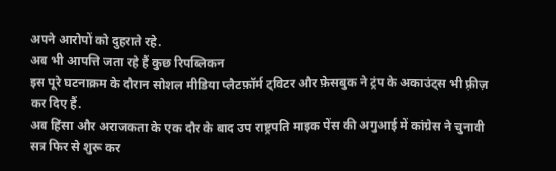अपने आरोपों को दुहराते रहे.
अब भी आपत्ति जता रहे हैं कुछ रिपब्लिकन
इस पूरे घटनाक्रम के दौरान सोशल मीडिया प्लैटफ़ॉर्म ट्विटर और फ़ेसबुक ने ट्रंप के अकाउंट्स भी फ़्रीज़ कर दिए हैं.
अब हिंसा और अराजकता के एक दौर के बाद उप राष्ट्रपति माइक पेंस की अगुआई में कांग्रेस ने चुनावी सत्र फिर से शुरू कर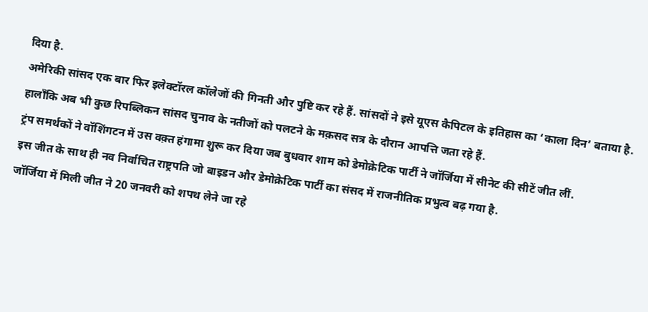दिया है.
अमेरिकी सांसद एक बार फिर इलेक्टॉरल कॉलेजों की गिनती और पुष्टि कर रहे हैं. सांसदों ने इसे यूएस कैपिटल के इतिहास का ‘काला दिन’ बताया है.
हालाँकि अब भी कुछ रिपब्लिकन सांसद चुनाव के नतीजों को पलटने के मक़सद सत्र के दौरान आपत्ति जता रहे हैं.
ट्रंप समर्थकों ने वॉशिंगटन में उस वक़्त हंगामा शुरू कर दिया जब बुधवार शाम को डेमोक्रेटिक पार्टी ने जॉर्जिया में सीनेट की सीटें जीत लीं.
इस जीत के साथ ही नव निर्वाचित राष्ट्रपति जो बाइडन और डेमोक्रेटिक पार्टी का संसद में राजनीतिक प्रभुत्व बढ़ गया है.
जॉर्जिया में मिली जीत ने 20 जनवरी को शपथ लेने जा रहे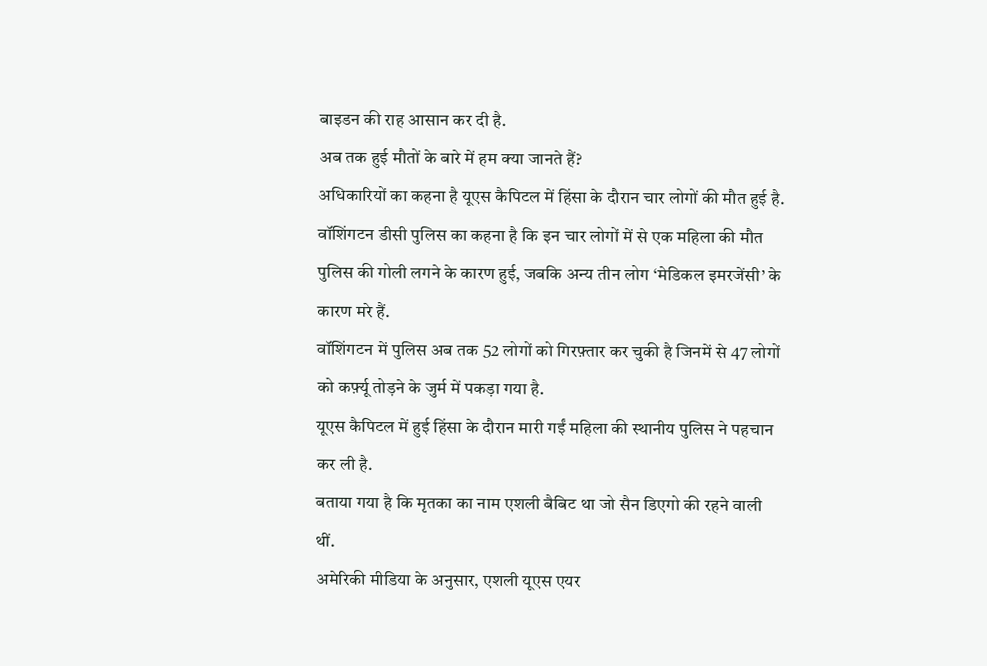बाइडन की राह आसान कर दी है.
अब तक हुई मौतों के बारे में हम क्या जानते हैं?
अधिकारियों का कहना है यूएस कैपिटल में हिंसा के दौरान चार लोगों की मौत हुई है.
वॉशिंगटन डीसी पुलिस का कहना है कि इन चार लोगों में से एक महिला की मौत पुलिस की गोली लगने के कारण हुई, जबकि अन्य तीन लोग ‘मेडिकल इमरजेंसी’ के कारण मरे हैं.
वॉशिंगटन में पुलिस अब तक 52 लोगों को गिरफ़्तार कर चुकी है जिनमें से 47 लोगों को कर्फ़्यू तोड़ने के जुर्म में पकड़ा गया है.
यूएस कैपिटल में हुई हिंसा के दौरान मारी गईं महिला की स्थानीय पुलिस ने पहचान कर ली है.
बताया गया है कि मृतका का नाम एशली बैबिट था जो सैन डिएगो की रहने वाली थीं.
अमेरिकी मीडिया के अनुसार, एशली यूएस एयर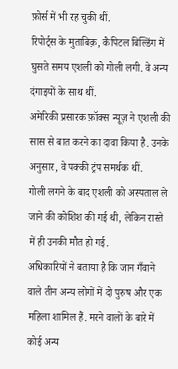फ़ोर्स में भी रह चुकी थीं.
रिपोर्ट्स के मुताबिक़, कैपिटल बिल्डिंग में घुसते समय एशली को गोली लगी. वे अन्य दंगाइयों के साथ थीं.
अमेरिकी प्रसारक फ़ॉक्स न्यूज़ ने एशली की सास से बात करने का दावा किया है. उनके अनुसार, वे पक्की ट्रंप समर्थक थीं.
गोली लगने के बाद एशली को अस्पताल ले जाने की कोशिश की गई थी, लेकिन रास्ते में ही उनकी मौत हो गई.
अधिकारियों ने बताया है कि जान गँवाने वाले तीन अन्य लोगों में दो पुरुष और एक महिला शामिल हैं. मरने वालों के बारे में कोई अन्य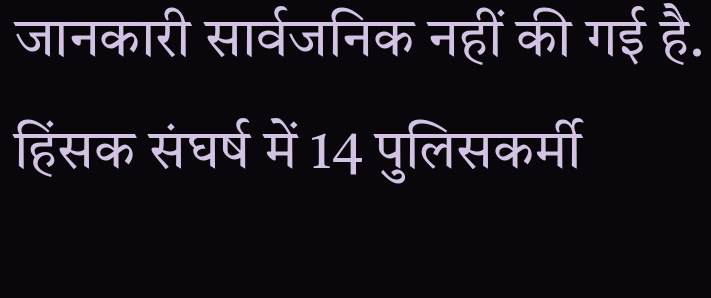जानकारी सार्वजनिक नहीं की गई है.
हिंसक संघर्ष में 14 पुलिसकर्मी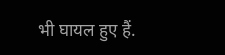भी घायल हुए हैं.